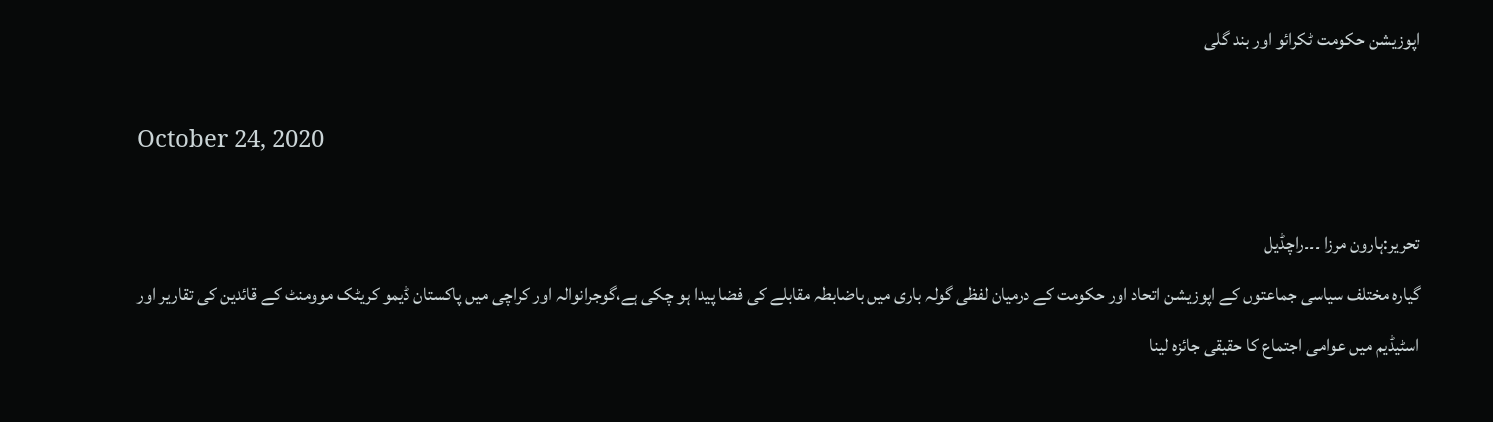اپوزیشن حکومت ٹکرائو اور بند گلی

October 24, 2020

تحریر:ہارون مرزا ۔۔۔راچڈیل
گیارہ مختلف سیاسی جماعتوں کے اپوزیشن اتحاد اور حکومت کے درمیان لفظی گولہ باری میں باضابطہ مقابلے کی فضا پیدا ہو چکی ہے،گوجرانوالہ اور کراچی میں پاکستان ڈیمو کریٹک موومنٹ کے قائدین کی تقاریر اور اسٹیڈیم میں عوامی اجتماع کا حقیقی جائزہ لینا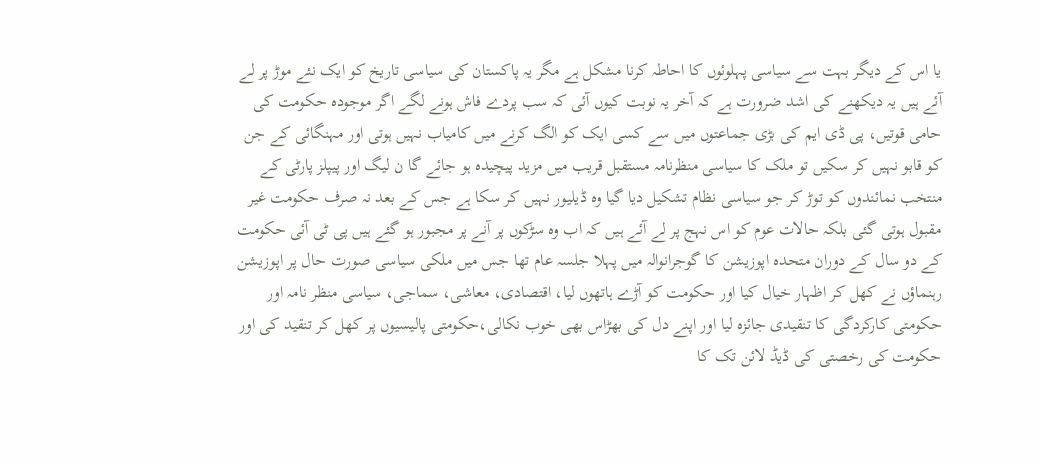یا اس کے دیگر بہت سے سیاسی پہلوئوں کا احاطہ کرنا مشکل ہے مگر یہ پاکستان کی سیاسی تاریخ کو ایک نئے موڑ پر لے آئے ہیں یہ دیکھنے کی اشد ضرورت ہے کہ آخر یہ نوبت کیوں آئی کہ سب پردے فاش ہونے لگے اگر موجودہ حکومت کی حامی قوتیں، پی ڈی ایم کی بڑی جماعتوں میں سے کسی ایک کو الگ کرنے میں کامیاب نہیں ہوتی اور مہنگائی کے جن کو قابو نہیں کر سکیں تو ملک کا سیاسی منظرنامہ مستقبل قریب میں مزید پیچیدہ ہو جائے گا ن لیگ اور پیپلز پارٹی کے منتخب نمائندوں کو توڑ کر جو سیاسی نظام تشکیل دیا گیا وہ ڈیلیور نہیں کر سکا ہے جس کے بعد نہ صرف حکومت غیر مقبول ہوتی گئی بلکہ حالات عوم کو اس نہج پر لے آئے ہیں کہ اب وہ سڑکوں پر آنے پر مجبور ہو گئے ہیں پی ٹی آئی حکومت کے دو سال کے دوران متحدہ اپوزیشن کا گوجرانوالہ میں پہلا جلسہ عام تھا جس میں ملکی سیاسی صورت حال پر اپوزیشن رہنماؤں نے کھل کر اظہار خیال کیا اور حکومت کو آڑے ہاتھوں لیا، اقتصادی، معاشی، سماجی، سیاسی منظر نامہ اور حکومتی کارکردگی کا تنقیدی جائزہ لیا اور اپنے دل کی بھڑاس بھی خوب نکالی،حکومتی پالیسیوں پر کھل کر تنقید کی اور حکومت کی رخصتی کی ڈیڈ لائن تک کا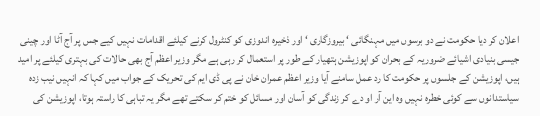اعلان کر دیا حکومت نے دو برسوں میں مہنگائی ‘ بیروزگاری ‘ اور ذخیرہ اندوزی کو کنٹرول کرنے کیلئے اقدامات نہیں کیے جس پر آج آٹا اور چینی جیسی بنیادی اشیائے ضروریہ کے بحران کو اپوزیشن ہتھیار کے طور پر استعمال کر رہی ہے مگر وزیر اعظم آج بھی حالات کی بہتری کیلئے پر امید ہیں، اپوزیشن کے جلسوں پر حکومت کا رد عمل سامنے آیا وزیر اعظم عمران خان نے پی ڈی ایم کی تحریک کے جواب میں کہا کہ انہیں نیب زدہ سیاستدانوں سے کوئی خطرہ نہیں وہ این آر او دے کر زندگی کو آسان اور مسائل کو ختم کر سکتے تھے مگر یہ تباہی کا راستہ ہوتا، اپوزیشن کی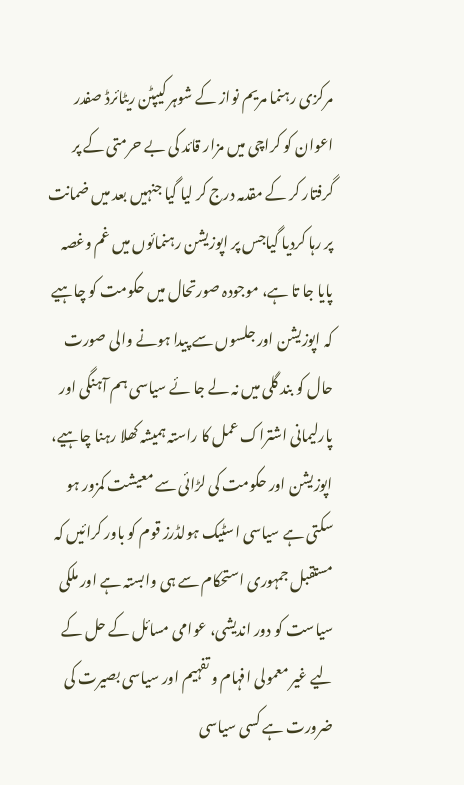مرکزی رہنما مریم نواز کے شوہر کیپٹن ریٹائرڈ صفدر اعوان کو کراچی میں مزار قائد کی بے حرمتی کے پر گرفتار کر کے مقدمہ درج کر لیا گیا جنہیں بعد میں ضمانت پر رہا کردیا گیاجس پر اپوزیشن رہنمائوں میں غم وغصہ پایا جا تا ہے، موجودہ صورتحال میں حکومت کو چاہیے کہ اپوزیشن اور جلسوں سے پیدا ہونے والی صورت حال کو بند گلی میں نہ لے جا ئے سیاسی ہم آہنگی اور پارلیمانی اشتراک عمل کا راستہ ہمیشہ کھلا رہنا چاہیے، اپوزیشن اور حکومت کی لڑائی سے معیشت کمزور ہو سکتی ہے سیاسی اسٹیک ہولڈرز قوم کو باور کرائیں کہ مستقبل جمہوری استحکام سے ہی وابستہ ہے اور ملکی سیاست کو دور اندیشی، عوامی مسائل کے حل کے لیے غیر معمولی افہام و تفہیم اور سیاسی بصیرت کی ضرورت ہے کسی سیاسی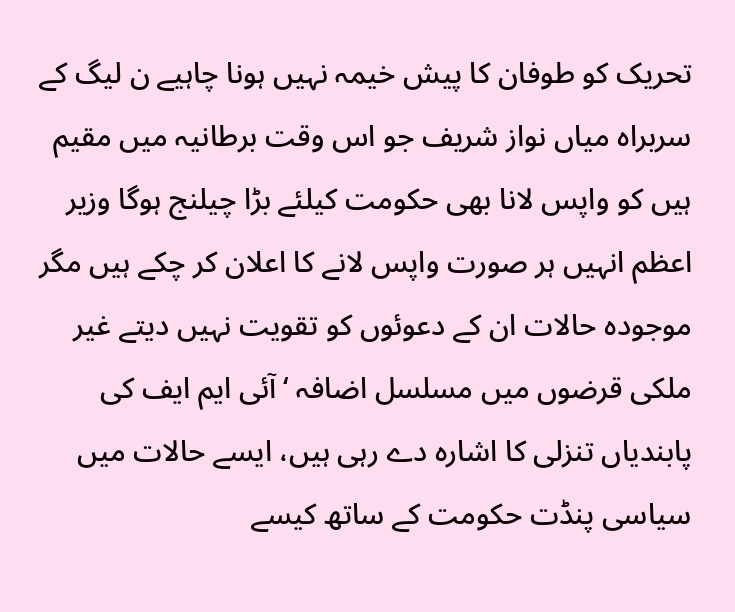تحریک کو طوفان کا پیش خیمہ نہیں ہونا چاہیے ن لیگ کے سربراہ میاں نواز شریف جو اس وقت برطانیہ میں مقیم ہیں کو واپس لانا بھی حکومت کیلئے بڑا چیلنج ہوگا وزیر اعظم انہیں ہر صورت واپس لانے کا اعلان کر چکے ہیں مگر موجودہ حالات ان کے دعوئوں کو تقویت نہیں دیتے غیر ملکی قرضوں میں مسلسل اضافہ ‘ آئی ایم ایف کی پابندیاں تنزلی کا اشارہ دے رہی ہیں، ایسے حالات میں سیاسی پنڈت حکومت کے ساتھ کیسے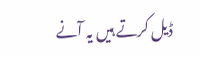ڈیل کرتے ہیں یہ آنے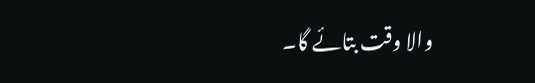والا وقت بتائے گا۔